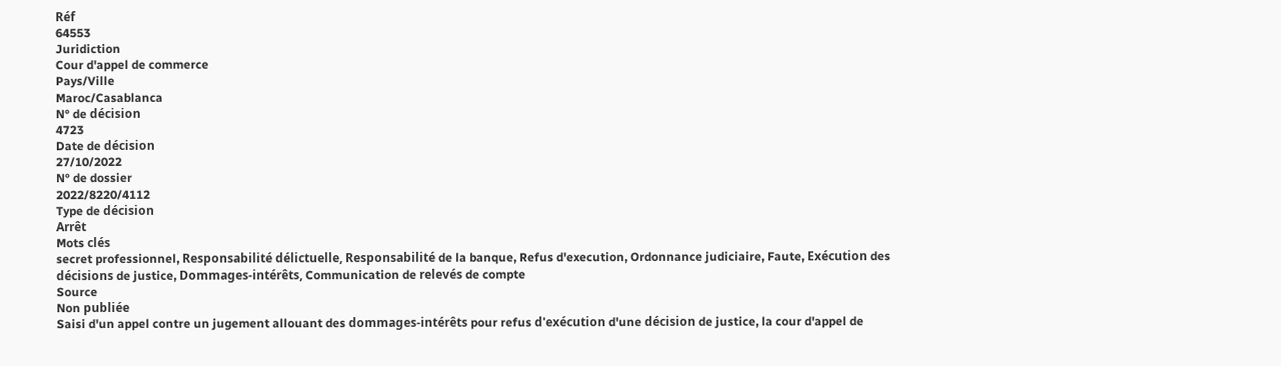Réf
64553
Juridiction
Cour d'appel de commerce
Pays/Ville
Maroc/Casablanca
N° de décision
4723
Date de décision
27/10/2022
N° de dossier
2022/8220/4112
Type de décision
Arrêt
Mots clés
secret professionnel, Responsabilité délictuelle, Responsabilité de la banque, Refus d'execution, Ordonnance judiciaire, Faute, Exécution des décisions de justice, Dommages-intérêts, Communication de relevés de compte
Source
Non publiée
Saisi d'un appel contre un jugement allouant des dommages-intérêts pour refus d'exécution d'une décision de justice, la cour d'appel de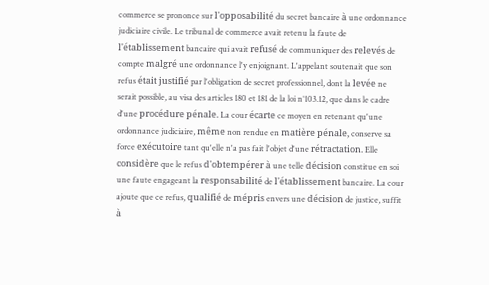commerce se prononce sur l'opposabilité du secret bancaire à une ordonnance judiciaire civile. Le tribunal de commerce avait retenu la faute de l'établissement bancaire qui avait refusé de communiquer des relevés de compte malgré une ordonnance l'y enjoignant. L'appelant soutenait que son refus était justifié par l'obligation de secret professionnel, dont la levée ne serait possible, au visa des articles 180 et 181 de la loi n°103.12, que dans le cadre d'une procédure pénale. La cour écarte ce moyen en retenant qu'une ordonnance judiciaire, même non rendue en matière pénale, conserve sa force exécutoire tant qu'elle n'a pas fait l'objet d'une rétractation. Elle considère que le refus d'obtempérer à une telle décision constitue en soi une faute engageant la responsabilité de l'établissement bancaire. La cour ajoute que ce refus, qualifié de mépris envers une décision de justice, suffit à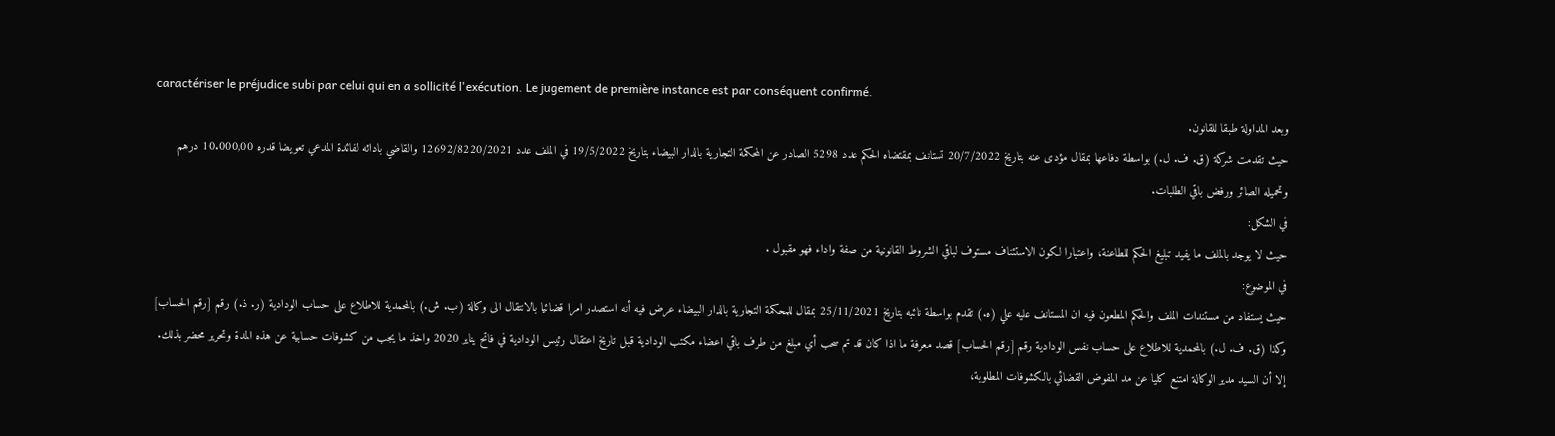caractériser le préjudice subi par celui qui en a sollicité l'exécution. Le jugement de première instance est par conséquent confirmé.
وبعد المداولة طبقا للقانون.
حيث تقدمت شركة (ق. ف. ل.) بواسطة دفاعها بمقال مؤدى عنه بتاريخ 20/7/2022 تستانف بمقتضاه الحكم عدد 5298 الصادر عن المحكمة التجارية بالدار البيضاء بتاريخ 19/5/2022 في الملف عدد 12692/8220/2021 والقاضي بادائه لفائدة المدعي تعويضا قدره 10.000,00 درهم وتحميله الصائر ورفض باقي الطلبات.
في الشكل:
حيث لا يوجد بالملف ما يفيد تبليغ الحكم للطاعنة، واعتبارا لكون الاستئناف مستوف لباقي الشروط القانونية من صفة واداء فهو مقبول .
في الموضوع:
حيث يستفاد من مستندات الملف والحكم المطعون فيه ان المستانف عليه علي (ه.) تقدم بواسطة نائبه بتاريخ 25/11/2021 بمقال للمحكمة التجارية بالدار البيضاء عرض فيه أنه استصدر امرا قضائيا بالانتقال الى وكالة (ب. ش.) بالمحمدية للاطلاع على حساب الودادية (ر. ذ.) رقم [رقم الحساب] وكذا (ق. ف. ل.) بالمحمدية للاطلاع على حساب نفس الودادية رقم [رقم الحساب] قصد معرفة ما اذا كان قد تم سحب أي مبلغ من طرف باقي اعضاء مكتب الودادية قبل تاریخ اعتقال رئيس الودادية في فاتح يناير 2020 واخذ ما يجب من كشوفات حسابية عن هذه المدة وتحرير محضر بذلك. إلا أن السيد مدير الوكالة امتنع كليا عن مد المفوض القضائي بالكشوفات المطلوبة،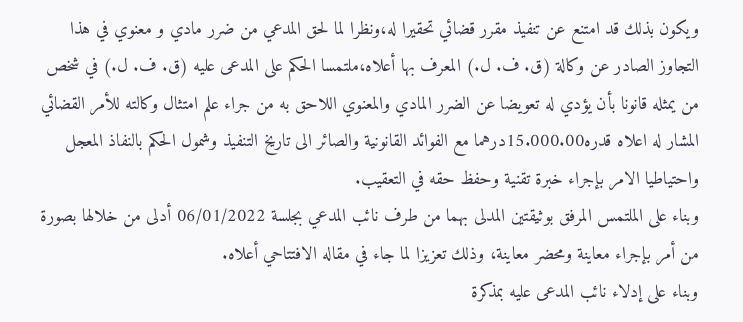ويكون بذلك قد امتنع عن تنفيذ مقرر قضائي تحقيرا له،ونظرا لما لحق المدعي من ضرر مادي و معنوي في هذا التجاوز الصادر عن وكالة (ق. ف. ل.) المعرف بها أعلاه،ملتمسا الحكم على المدعى عليه (ق. ف. ل.) في شخص من يمثله قانونا بأن يؤدي له تعويضا عن الضرر المادي والمعنوي اللاحق به من جراء علم امتثال وكالته للأمر القضائي المشار له اعلاه قدره15.000.00درهما مع الفوائد القانونية والصائر الى تاريخ التنفيذ وشمول الحكم بالنفاذ المعجل واحتياطيا الامر بإجراء خبرة تقنية وحفظ حقه في التعقيب.
وبناء على الملتمس المرفق بوثيقتين المدلى بهما من طرف نائب المدعي بجلسة 06/01/2022 أدلى من خلالها بصورة من أمر بإجراء معاينة ومحضر معاينة، وذلك تعزيزا لما جاء في مقاله الافتتاحي أعلاه.
وبناء على إدلاء نائب المدعى عليه بمذكرة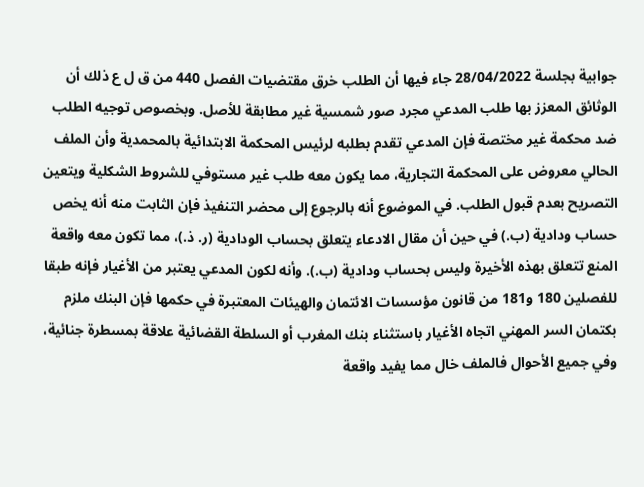جوابية بجلسة 28/04/2022 جاء فيها أن الطلب خرق مقتضيات الفصل 440 من ق ل ع ذلك أن الوثائق المعزز بها طلب المدعي مجرد صور شمسية غير مطابقة للأصل. وبخصوص توجيه الطلب ضد محكمة غير مختصة فإن المدعي تقدم بطلبه لرئيس المحكمة الابتدائية بالمحمدية وأن الملف الحالي معروض على المحكمة التجارية، مما يكون معه طلب غير مستوفي للشروط الشكلية ويتعين التصريح بعدم قبول الطلب. في الموضوع أنه بالرجوع إلى محضر التنفيذ فإن الثابت منه أنه يخص حساب ودادية (ب.) في حين أن مقال الادعاء يتعلق بحساب الودادية (ر. ذ.)، مما تكون معه واقعة المنع تتعلق بهذه الأخيرة وليس بحساب ودادية (ب.). وأنه لكون المدعي يعتبر من الأغيار فإنه طبقا للفصلين 180 و181 من قانون مؤسسات الائتمان والهيئات المعتبرة في حكمها فإن البنك ملزم بكتمان السر المهني اتجاه الأغيار باستثناء بنك المغرب أو السلطة القضائية علاقة بمسطرة جنائية، وفي جميع الأحوال فالملف خال مما يفيد واقعة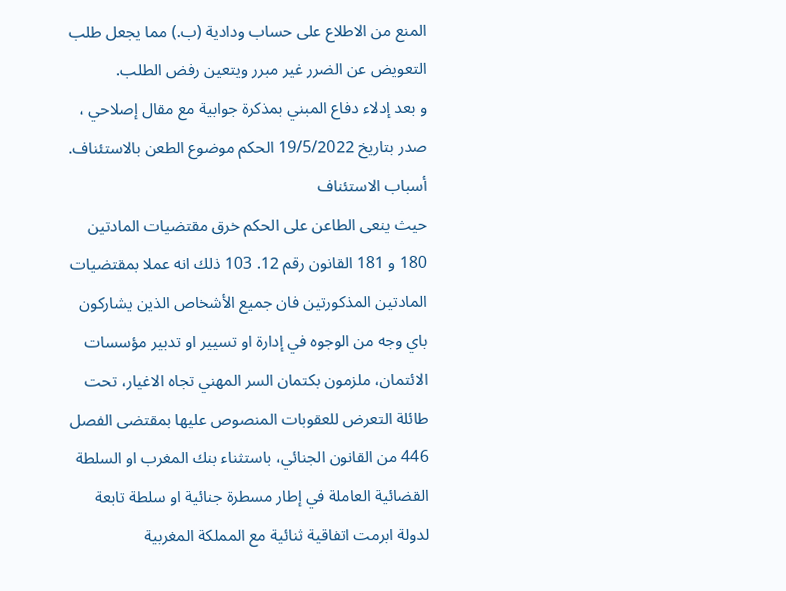المنع من الاطلاع على حساب ودادية (ب.) مما يجعل طلب التعويض عن الضرر غير مبرر ويتعين رفض الطلب.
و بعد إدلاء دفاع المبني بمذكرة جوابية مع مقال إصلاحي ، صدر بتاريخ 19/5/2022 الحكم موضوع الطعن بالاستئناف.
أسباب الاستئناف
حيث ينعى الطاعن على الحكم خرق مقتضيات المادتين 180 و 181 القانون رقم 12. 103 ذلك انه عملا بمقتضيات المادتين المذكورتين فان جميع الأشخاص الذين يشاركون باي وجه من الوجوه في إدارة او تسيير او تدبير مؤسسات الائتمان، ملزمون بكتمان السر المهني تجاه الاغيار، تحت طائلة التعرض للعقوبات المنصوص عليها بمقتضى الفصل 446 من القانون الجنائي، باستثناء بنك المغرب او السلطة القضائية العاملة في إطار مسطرة جنائية او سلطة تابعة لدولة ابرمت اتفاقية ثنائية مع المملكة المغربية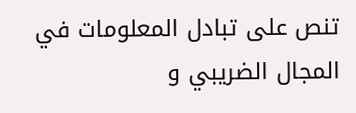تنص على تبادل المعلومات في المجال الضريبي و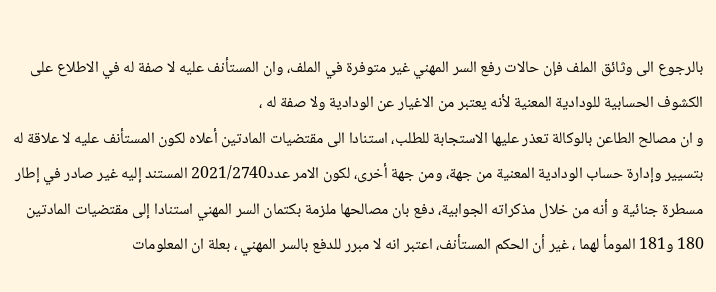بالرجوع الى وثائق الملف فإن حالات رفع السر المهني غير متوفرة في الملف، وان المستأنف عليه لا صفة له في الاطلاع على الكشوف الحسابية للودادية المعنية لأنه يعتبر من الاغيار عن الودادية ولا صفة له ،
و ان مصالح الطاعن بالوكالة تعذر عليها الاستجابة للطلب، استنادا الى مقتضيات المادتين أعلاه لكون المستأنف عليه لا علاقة له بتسيير وإدارة حساب الودادية المعنية من جهة، ومن جهة أخرى، لكون الامر عدد2021/2740 المستند إليه غير صادر في إطار مسطرة جنائية و أنه من خلال مذكراته الجوابية، دفع بان مصالحها ملزمة بكتمان السر المهني استنادا إلى مقتضيات المادتين 180 و181 المومأ لهما ، غير أن الحكم المستأنف، اعتبر انه لا مبرر للدفع بالسر المهني ، بعلة ان المعلومات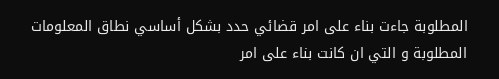المطلوبة جاءت بناء على امر قضائي حدد بشكل أساسي نطاق المعلومات المطلوبة و التي ان كانت بناء على امر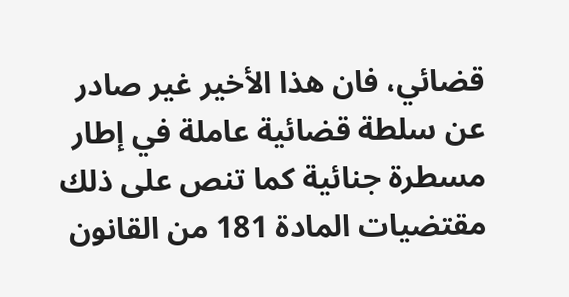قضائي، فان هذا الأخير غير صادر عن سلطة قضائية عاملة في إطار مسطرة جنائية كما تنص على ذلك مقتضيات المادة 181 من القانون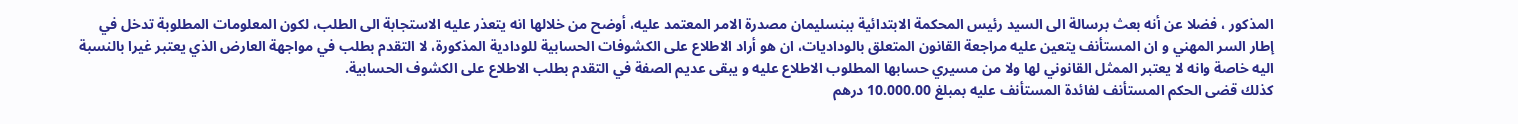المذكور ، فضلا عن أنه بعث برسالة الى السيد رئيس المحكمة الابتدائية ببنسليمان مصدرة الامر المعتمد عليه، أوضح من خلالها انه يتعذر عليه الاستجابة الى الطلب، لكون المعلومات المطلوبة تدخل في إطار السر المهني و ان المستأنف يتعين عليه مراجعة القانون المتعلق بالوداديات، ان هو أراد الاطلاع على الكشوفات الحسابية للودادية المذكورة، لا التقدم بطلب في مواجهة العارض الذي يعتبر غيرا بالنسبة اليه خاصة وانه لا يعتبر الممثل القانوني لها ولا من مسيري حسابها المطلوب الاطلاع عليه و يبقى عديم الصفة في التقدم بطلب الاطلاع على الكشوف الحسابية.
كذلك قضى الحكم المستأنف لفائدة المستأنف عليه بمبلغ 10.000.00 درهم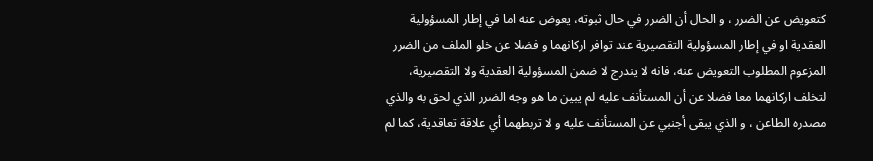كتعويض عن الضرر ، و الحال أن الضرر في حال ثبوته، يعوض عنه اما في إطار المسؤولية العقدية او في إطار المسؤولية التقصيرية عند توافر اركانهما و فضلا عن خلو الملف من الضرر المزعوم المطلوب التعويض عنه، فانه لا يندرج لا ضمن المسؤولية العقدية ولا التقصيرية، لتخلف اركانهما معا فضلا عن أن المستأنف عليه لم يبين ما هو وجه الضرر الذي لحق به والذي مصدره الطاعن ، و الذي يبقى أجنبي عن المستأنف عليه و لا تربطهما أي علاقة تعاقدية، كما لم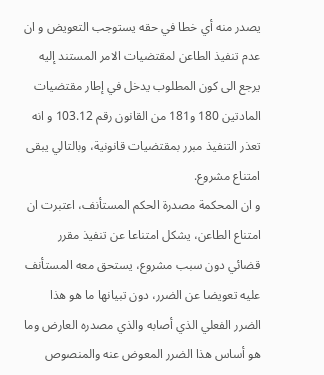يصدر منه أي خطا في حقه يستوجب التعويض و ان عدم تنفيذ الطاعن لمقتضيات الامر المستند إليه يرجع الى كون المطلوب يدخل في إطار مقتضيات المادتين 180 و181 من القانون رقم 103.12 و انه تعذر التنفيذ مبرر بمقتضيات قانونية، وبالتالي يبقى امتناع مشروع.
و ان المحكمة مصدرة الحكم المستأنف، اعتبرت ان امتناع الطاعن، يشكل امتناعا عن تنفيذ مقرر قضائي دون سبب مشروع، يستحق معه المستأنف عليه تعويضا عن الضرر، دون تبيانها ما هو هذا الضرر الفعلي الذي أصابه والذي مصدره العارض وما هو أساس هذا الضرر المعوض عنه والمنصوص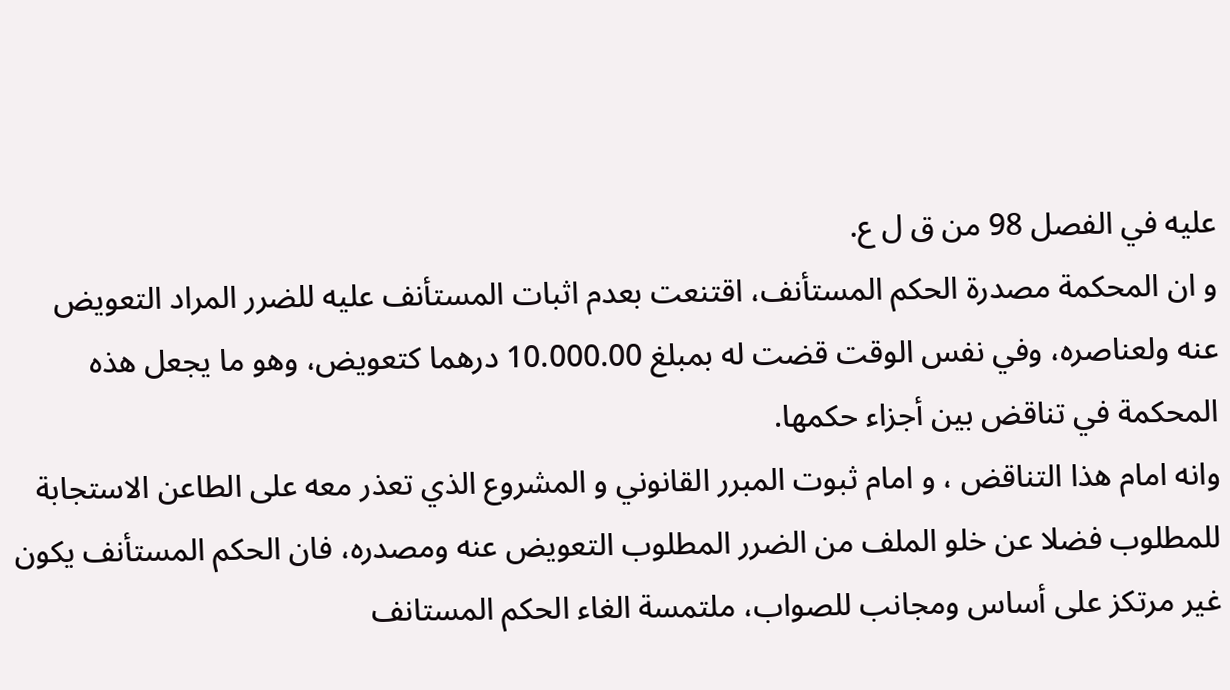عليه في الفصل 98 من ق ل ع.
و ان المحكمة مصدرة الحكم المستأنف، اقتنعت بعدم اثبات المستأنف عليه للضرر المراد التعويض عنه ولعناصره، وفي نفس الوقت قضت له بمبلغ 10.000.00 درهما كتعويض، وهو ما يجعل هذه المحكمة في تناقض بين أجزاء حكمها.
وانه امام هذا التناقض ، و امام ثبوت المبرر القانوني و المشروع الذي تعذر معه على الطاعن الاستجابة للمطلوب فضلا عن خلو الملف من الضرر المطلوب التعويض عنه ومصدره، فان الحكم المستأنف يكون غير مرتكز على أساس ومجانب للصواب، ملتمسة الغاء الحكم المستانف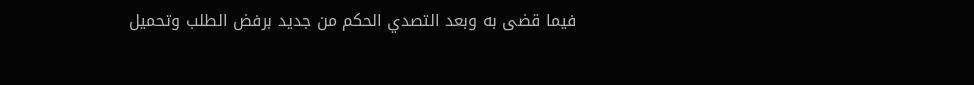فيما قضى به وبعد التصدي الحكم من جديد برفض الطلب وتحميل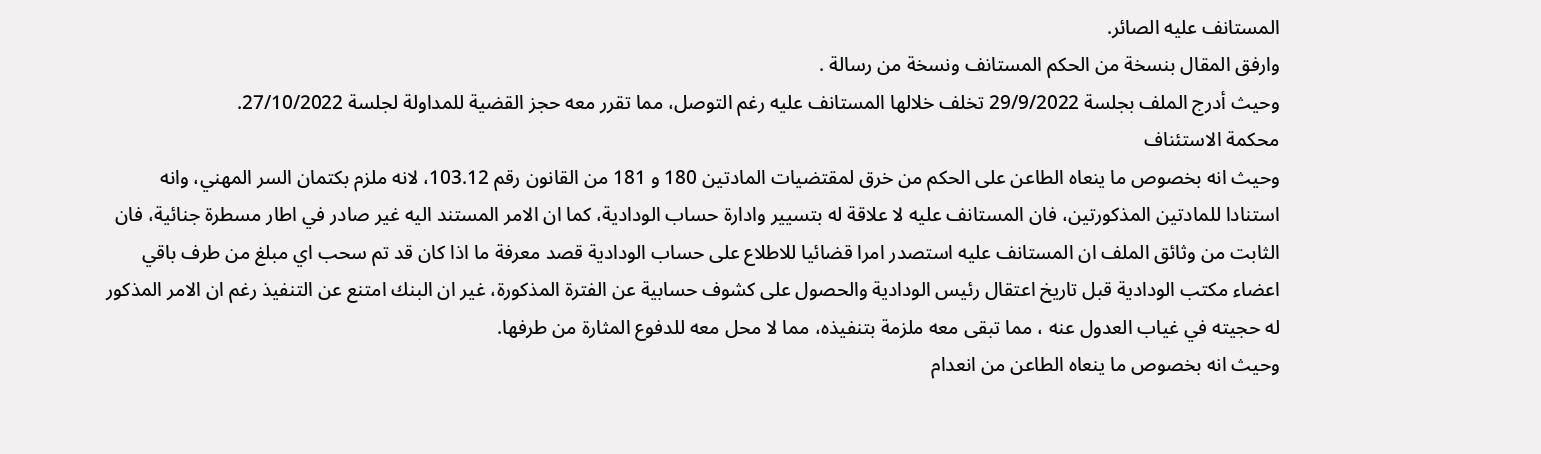المستانف عليه الصائر.
وارفق المقال بنسخة من الحكم المستانف ونسخة من رسالة .
وحيث أدرج الملف بجلسة 29/9/2022 تخلف خلالها المستانف عليه رغم التوصل، مما تقرر معه حجز القضية للمداولة لجلسة 27/10/2022.
محكمة الاستئناف
وحيث انه بخصوص ما ينعاه الطاعن على الحكم من خرق لمقتضيات المادتين 180 و 181 من القانون رقم 103.12، لانه ملزم بكتمان السر المهني، وانه استنادا للمادتين المذكورتين، فان المستانف عليه لا علاقة له بتسيير وادارة حساب الودادية، كما ان الامر المستند اليه غير صادر في اطار مسطرة جنائية، فان الثابت من وثائق الملف ان المستانف عليه استصدر امرا قضائيا للاطلاع على حساب الودادية قصد معرفة ما اذا كان قد تم سحب اي مبلغ من طرف باقي اعضاء مكتب الودادية قبل تاريخ اعتقال رئيس الودادية والحصول على كشوف حسابية عن الفترة المذكورة، غير ان البنك امتنع عن التنفيذ رغم ان الامر المذكور له حجيته في غياب العدول عنه ، مما تبقى معه ملزمة بتنفيذه، مما لا محل معه للدفوع المثارة من طرفها.
وحيث انه بخصوص ما ينعاه الطاعن من انعدام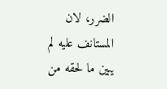الضرر، لان المستانف عليه لم يبين ما لحقه من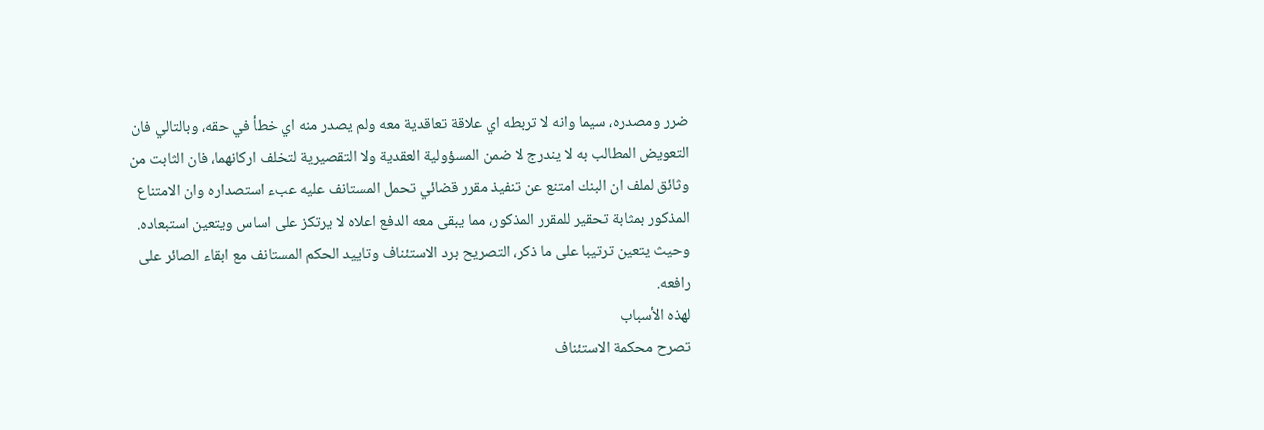ضرر ومصدره، سيما وانه لا تربطه اي علاقة تعاقدية معه ولم يصدر منه اي خطأ في حقه، وبالتالي فان التعويض المطالب به لا يندرج لا ضمن المسؤولية العقدية ولا التقصيرية لتخلف اركانهما، فان الثابت من وثائق لملف ان البنك امتنع عن تنفيذ مقرر قضائي تحمل المستانف عليه عبء استصداره وان الامتناع المذكور بمثابة تحقير للمقرر المذكور، مما يبقى معه الدفع اعلاه لا يرتكز على اساس ويتعين استبعاده.
وحيث يتعين ترتيبا على ما ذكر، التصريح برد الاستئناف وتاييد الحكم المستانف مع ابقاء الصائر على رافعه.
لهذه الأسباب
تصرح محكمة الاستئناف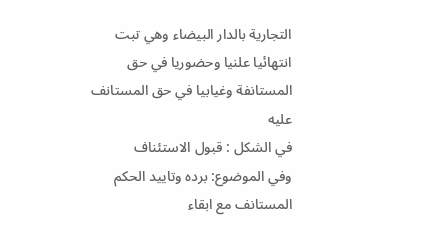التجارية بالدار البيضاء وهي تبت انتهائيا علنيا وحضوريا في حق المستانفة وغيابيا في حق المستانف عليه
في الشكل : قبول الاستئناف
وفي الموضوع: برده وتاييد الحكم المستانف مع ابقاء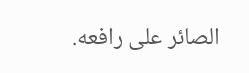الصائر على رافعه.